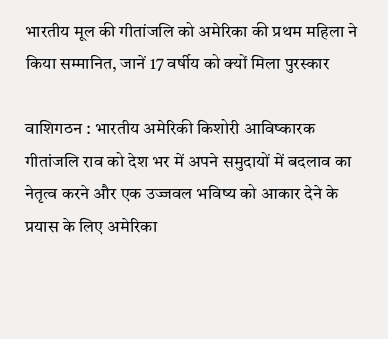भारतीय मूल की गीतांजलि को अमेरिका की प्रथम महिला ने किया सम्मानित, जानें 17 वर्षीय को क्यों मिला पुरस्कार

वाशिगठन : भारतीय अमेरिकी किशोरी आविष्कारक गीतांजलि राव को देश भर में अपने समुदायों में बदलाव का नेतृत्व करने और एक उज्जवल भविष्य को आकार देने के प्रयास के लिए अमेरिका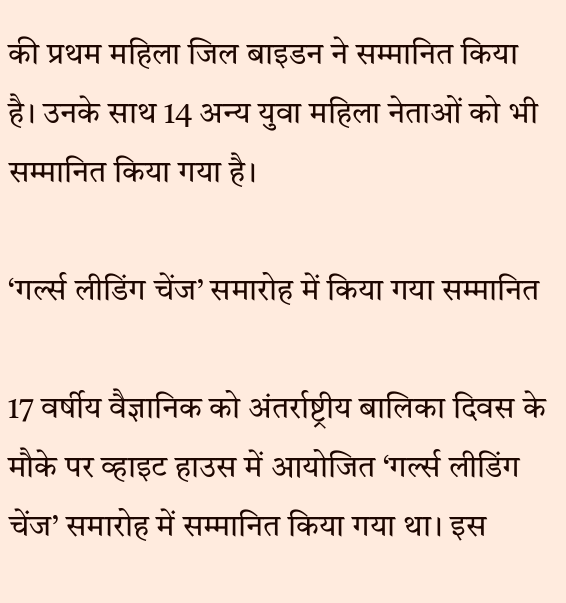की प्रथम महिला जिल बाइडन ने सम्मानित किया है। उनके साथ 14 अन्य युवा महिला नेताओं को भी सम्मानित किया गया है।

‘गर्ल्स लीडिंग चेंज’ समारोह में किया गया सम्मानित

17 वर्षीय वैज्ञानिक को अंतर्राष्ट्रीय बालिका दिवस के मौके पर व्हाइट हाउस में आयोजित ‘गर्ल्स लीडिंग चेंज’ समारोह में सम्मानित किया गया था। इस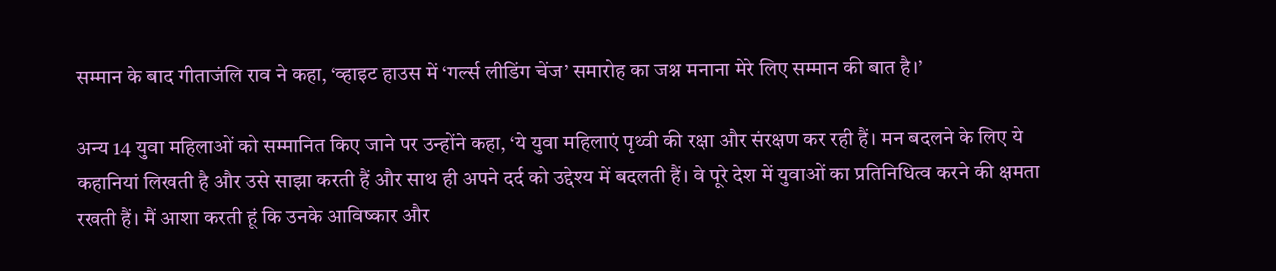सम्मान के बाद गीताजंलि राव ने कहा, ‘व्हाइट हाउस में ‘गर्ल्स लीडिंग चेंज’ समारोह का जश्न मनाना मेरे लिए सम्मान की बात है।’

अन्य 14 युवा महिलाओं को सम्मानित किए जाने पर उन्होंने कहा, ‘ये युवा महिलाएं पृथ्वी की रक्षा और संरक्षण कर रही हैं। मन बदलने के लिए ये कहानियां लिखती है और उसे साझा करती हैं और साथ ही अपने दर्द को उद्देश्य में बदलती हैं। वे पूरे देश में युवाओं का प्रतिनिधित्व करने की क्षमता रखती हैं। मैं आशा करती हूं कि उनके आविष्कार और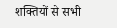शक्तियों से सभी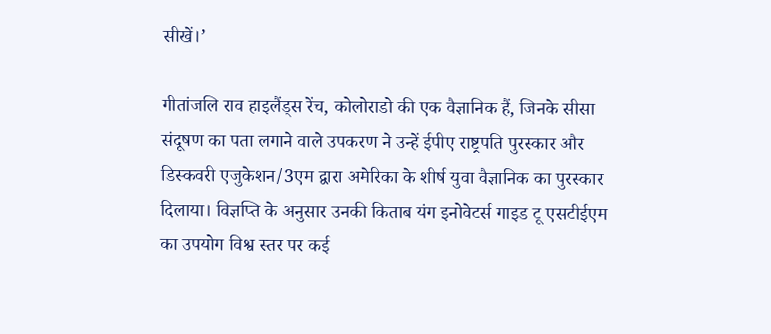सीखें।’

गीतांजलि राव हाइलैंड्स रेंच, कोलोराडो की एक वैज्ञानिक हैं, जिनके सीसा संदूषण का पता लगाने वाले उपकरण ने उन्हें ईपीए राष्ट्रपति पुरस्कार और डिस्कवरी एजुकेशन/3एम द्वारा अमेरिका के शीर्ष युवा वैज्ञानिक का पुरस्कार दिलाया। विज्ञप्ति के अनुसार उनकी किताब यंग इनोवेटर्स गाइड टू एसटीईएम का उपयोग विश्व स्तर पर कई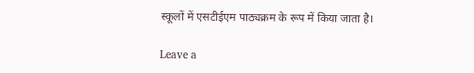स्कूलों में एसटीईएम पाठ्यक्रम के रूप में किया जाता है।

Leave a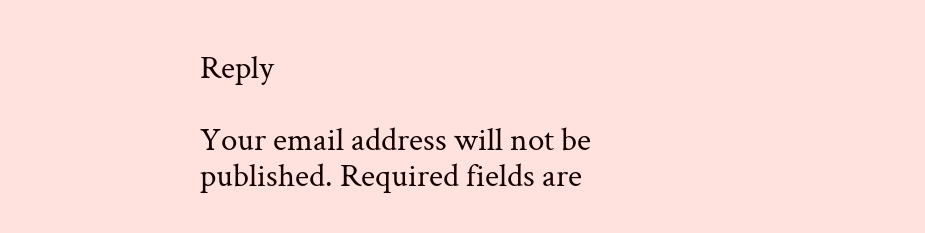Reply

Your email address will not be published. Required fields are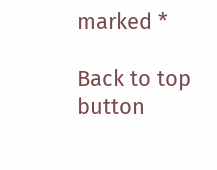marked *

Back to top button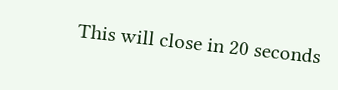This will close in 20 seconds